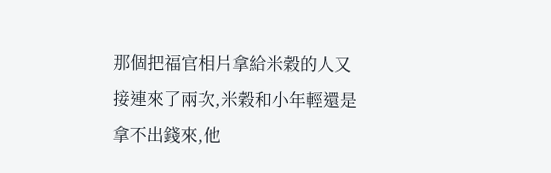那個把福官相片拿給米穀的人又接連來了兩次,米穀和小年輕還是拿不出錢來,他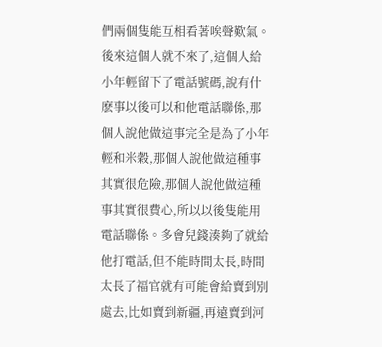們兩個隻能互相看著唉聲歎氣。後來這個人就不來了,這個人給小年輕留下了電話號碼,說有什麽事以後可以和他電話聯係,那個人說他做這事完全是為了小年輕和米穀,那個人說他做這種事其實很危險,那個人說他做這種事其實很費心,所以以後隻能用電話聯係。多會兒錢湊夠了就給他打電話,但不能時間太長,時間太長了福官就有可能會給賣到別處去,比如賣到新疆,再遠賣到河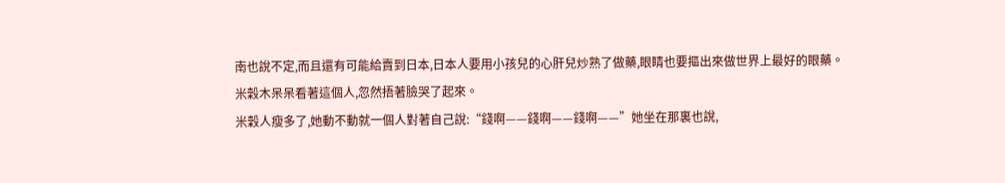南也說不定,而且還有可能給賣到日本,日本人要用小孩兒的心肝兒炒熟了做藥,眼睛也要摳出來做世界上最好的眼藥。
米穀木呆呆看著這個人,忽然捂著臉哭了起來。
米穀人瘦多了,她動不動就一個人對著自己說:“錢啊——錢啊——錢啊——”她坐在那裏也說,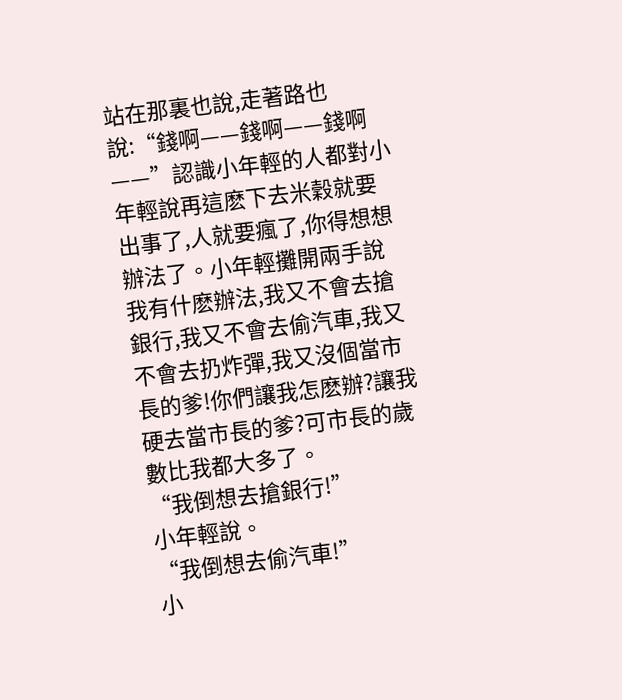站在那裏也說,走著路也說:“錢啊——錢啊——錢啊——”認識小年輕的人都對小年輕說再這麽下去米穀就要出事了,人就要瘋了,你得想想辦法了。小年輕攤開兩手說我有什麽辦法,我又不會去搶銀行,我又不會去偷汽車,我又不會去扔炸彈,我又沒個當市長的爹!你們讓我怎麽辦?讓我硬去當市長的爹?可市長的歲數比我都大多了。
“我倒想去搶銀行!”
小年輕說。
“我倒想去偷汽車!”
小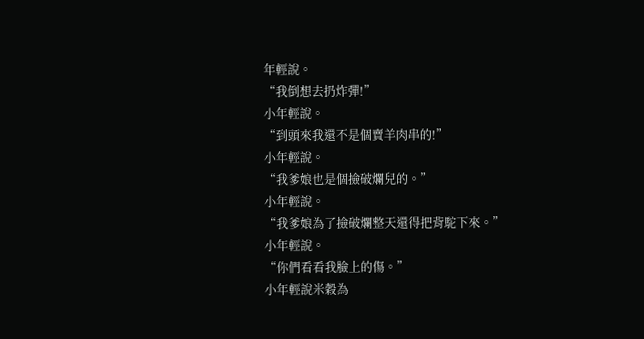年輕說。
“我倒想去扔炸彈!”
小年輕說。
“到頭來我還不是個賣羊肉串的!”
小年輕說。
“我爹娘也是個撿破爛兒的。”
小年輕說。
“我爹娘為了撿破爛整天還得把背駝下來。”
小年輕說。
“你們看看我臉上的傷。”
小年輕說米穀為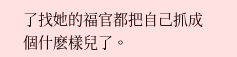了找她的福官都把自己抓成個什麽樣兒了。